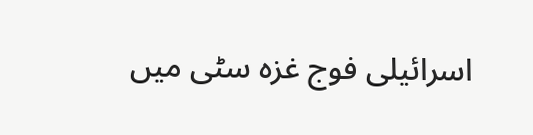اسرائیلی فوج غزہ سٹی میں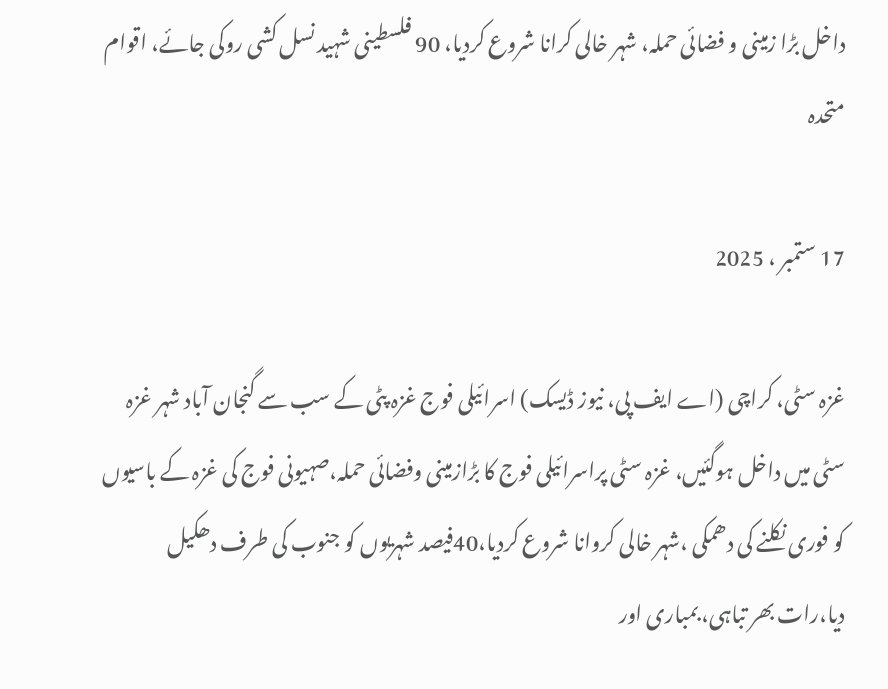داخل بڑا زمینی و فضائی حملہ، شہر خالی کرانا شروع کردیا، 90 فلسطینی شہید نسل کشی روکی جائے، اقوام متحدہ

17 ستمبر ، 2025

غزہ سٹی، کراچی (اے ایف پی، نیوز ڈیسک) اسرائیلی فوج غزہ پٹی کے سب سے گنجان آباد شہر غزہ سٹی میں داخل ہوگئیں، غزہ سٹی پراسرائیلی فوج کا بڑازمینی وفضائی حملہ،صہیونی فوج کی غزہ کے باسیوں کو فوری نکلنے کی دھمکی ،شہر خالی کروانا شروع کردیا،40فیصد شہریوں کو جنوب کی طرف دھکیل دیا،رات بھر تباہی، بمباری اور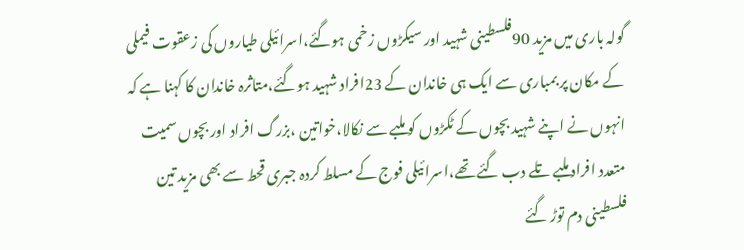گولہ باری میں مزید 90فلسطینی شہید اور سیکڑوں زخمی ہوگئے،اسرائیلی طیاروں کی زعقوت فیملی کے مکان پر بمباری سے ایک ہی خاندان کے 23افراد شہید ہوگئے،متاثرہ خاندان کا کہنا ہے کہ انہوں نے اپنے شہید بچوں کے ٹکڑوں کو ملبے سے نکالا،خواتین ،بزرگ افراد اور بچوں سمیت متعدد افراد ملبے تلے دب گئے تھے،اسرائیلی فوج کے مسلط کردہ جبری قحط سے بھی مزید تین فلسطینی دم توڑ گئے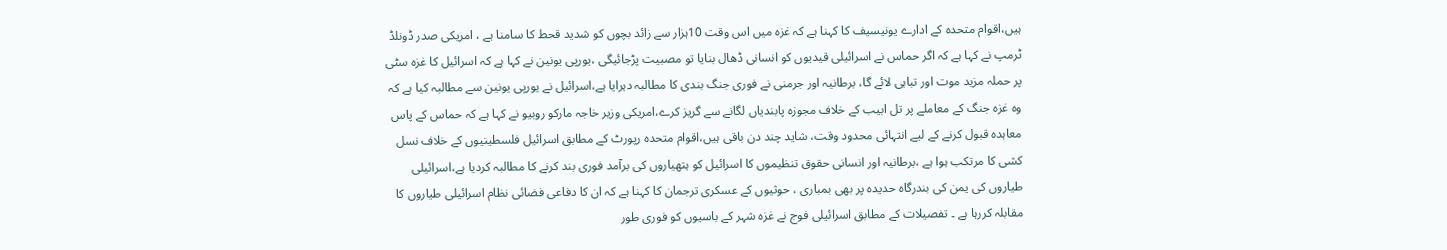ہیں،اقوام متحدہ کے ادارے یونیسیف کا کہنا ہے کہ غزہ میں اس وقت 10ہزار سے زائد بچوں کو شدید قحط کا سامنا ہے ، امریکی صدر ڈونلڈ ٹرمپ نے کہا ہے کہ اگر حماس نے اسرائیلی قیدیوں کو انسانی ڈھال بنایا تو مصبیت پڑجائیگی ،یورپی یونین نے کہا ہے کہ اسرائیل کا غزہ سٹی پر حملہ مزید موت اور تباہی لائے گا، برطانیہ اور جرمنی نے فوری جنگ بندی کا مطالبہ دہرایا ہے،اسرائیل نے یورپی یونین سے مطالبہ کیا ہے کہ وہ غزہ جنگ کے معاملے پر تل ابیب کے خلاف مجوزہ پابندیاں لگانے سے گریز کرے،امریکی وزیر خاجہ مارکو روبیو نے کہا ہے کہ حماس کے پاس معاہدہ قبول کرنے کے لیے انتہائی محدود وقت، شاید چند دن باقی ہیں،اقوام متحدہ رپورٹ کے مطابق اسرائیل فلسطینیوں کے خلاف نسل کشی کا مرتکب ہوا ہے ،برطانیہ اور انسانی حقوق تنظیموں کا اسرائیل کو ہتھیاروں کی برآمد فوری بند کرنے کا مطالبہ کردیا ہے،اسرائیلی طیاروں کی یمن کی بندرگاہ حدیدہ پر بھی بمباری ، حوثیوں کے عسکری ترجمان کا کہنا ہے کہ ان کا دفاعی فضائی نظام اسرائیلی طیاروں کا مقابلہ کررہا ہے ۔ تفصیلات کے مطابق اسرائیلی فوج نے غزہ شہر کے باسیوں کو فوری طور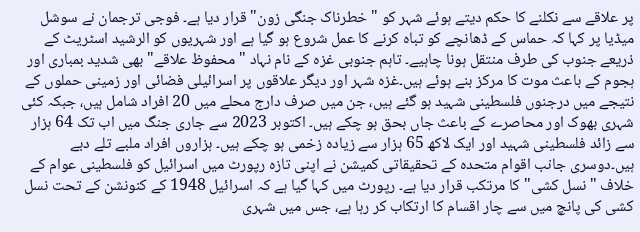پر علاقے سے نکلنے کا حکم دیتے ہوئے شہر کو "خطرناک جنگی زون" قرار دیا ہے۔ فوجی ترجمان نے سوشل میڈیا پر کہا کہ حماس کے ڈھانچے کو تباہ کرنے کا عمل شروع ہو گیا ہے اور شہریوں کو الرشید اسٹریٹ کے ذریعے جنوب کی طرف منتقل ہونا چاہیے۔ تاہم جنوبی غزہ کے نام نہاد "محفوظ علاقے" بھی شدید بمباری اور ہجوم کے باعث موت کا مرکز بنے ہوئے ہیں۔غزہ شہر اور دیگر علاقوں پر اسرائیلی فضائی اور زمینی حملوں کے نتیجے میں درجنوں فلسطینی شہید ہو گئے ہیں، جن میں صرف دارج محلے میں 20 افراد شامل ہیں، جبکہ کئی شہری بھوک اور محاصرے کے باعث جاں بحق ہو چکے ہیں۔ اکتوبر 2023 سے جاری جنگ میں اب تک 64 ہزار سے زائد فلسطینی شہید اور ایک لاکھ 65 ہزار سے زیادہ زخمی ہو چکے ہیں۔ ہزاروں افراد ملبے تلے دبے ہیں۔دوسری جانب اقوام متحدہ کے تحقیقاتی کمیشن نے اپنی تازہ رپورٹ میں اسرائیل کو فلسطینی عوام کے خلاف "نسل کشی" کا مرتکب قرار دیا ہے۔ رپورٹ میں کہا گیا ہے کہ اسرائیل 1948 کے کنونشن کے تحت نسل کشی کی پانچ میں سے چار اقسام کا ارتکاب کر رہا ہے، جس میں شہری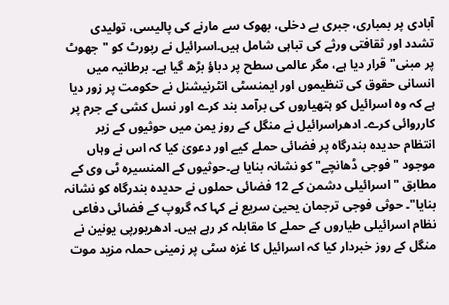آبادی پر بمباری، جبری بے دخلی، بھوک سے مارنے کی پالیسی، تولیدی تشدد اور ثقافتی ورثے کی تباہی شامل ہیں۔اسرائیل نے رپورٹ کو "جھوٹ پر مبنی" قرار دیا ہے، مگر عالمی سطح پر دباؤ بڑھ گیا ہے۔ برطانیہ میں انسانی حقوق کی تنظیموں اور ایمنسٹی انٹرنیشنل نے حکومت پر زور دیا ہے کہ وہ اسرائیل کو ہتھیاروں کی برآمد بند کرے اور نسل کشی کے جرم پر کارروائی کرے۔ ادھراسرائیل نے منگل کے روز یمن میں حوثیوں کے زیر انتظام حدیدہ بندرگاہ پر فضائی حملے کیے اور دعویٰ کیا کہ اس نے وہاں موجود "فوجی ڈھانچے" کو نشانہ بنایا ہے۔حوثیوں کے المنسیرہ ٹی وی کے مطابق "اسرائیلی دشمن کے 12 فضائی حملوں نے حدیدہ بندرگاہ کو نشانہ بنایا"۔ حوثی فوجی ترجمان یحییٰ سریع نے کہا کہ گروپ کے فضائی دفاعی نظام اسرائیلی طیاروں کے حملے کا مقابلہ کر رہے ہیں۔ ادھریورپی یونین نے منگل کے روز خبردار کیا کہ اسرائیل کا غزہ سٹی پر زمینی حملہ مزید موت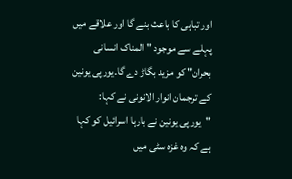اور تباہی کا باعث بنے گا اور علاقے میں پہلے سے موجود "المناک انسانی بحران" کو مزید بگاڑ دے گا۔یورپی یونین کے ترجمان انوار الانونی نے کہا: "یورپی یونین نے بارہا اسرائیل کو کہا ہے کہ وہ غزہ سٹی میں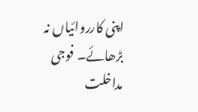اپنی کارروائیاں نہ بڑھائے۔ فوجی مداخلت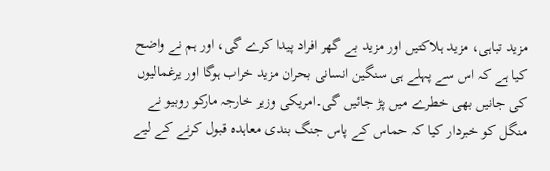مزید تباہی، مزید ہلاکتیں اور مزید بے گھر افراد پیدا کرے گی، اور ہم نے واضح کیا ہے کہ اس سے پہلے ہی سنگین انسانی بحران مزید خراب ہوگا اور یرغمالیوں کی جانیں بھی خطرے میں پڑ جائیں گی۔امریکی وزیر خارجہ مارکو روبیو نے منگل کو خبردار کیا کہ حماس کے پاس جنگ بندی معاہدہ قبول کرنے کے لیے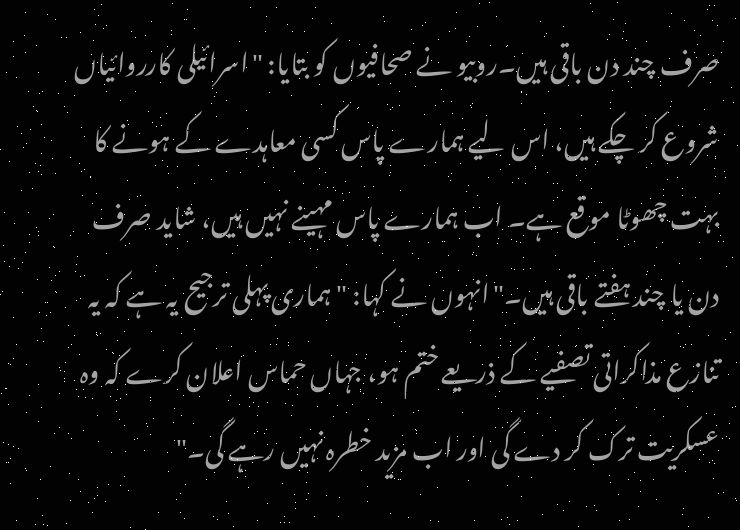صرف چند دن باقی ہیں۔روبیو نے صحافیوں کو بتایا: "اسرائیلی کارروائیاں شروع کر چکے ہیں، اس لیے ہمارے پاس کسی معاہدے کے ہونے کا بہت چھوٹا موقع ہے۔ اب ہمارے پاس مہینے نہیں ہیں، شاید صرف دن یا چند ہفتے باقی ہیں۔"انہوں نے کہا: "ہماری پہلی ترجیح یہ ہے کہ یہ تنازع مذاکراتی تصفیے کے ذریعے ختم ہو، جہاں حماس اعلان کرے کہ وہ عسکریت ترک کر دے گی اور اب مزید خطرہ نہیں رہے گی۔"